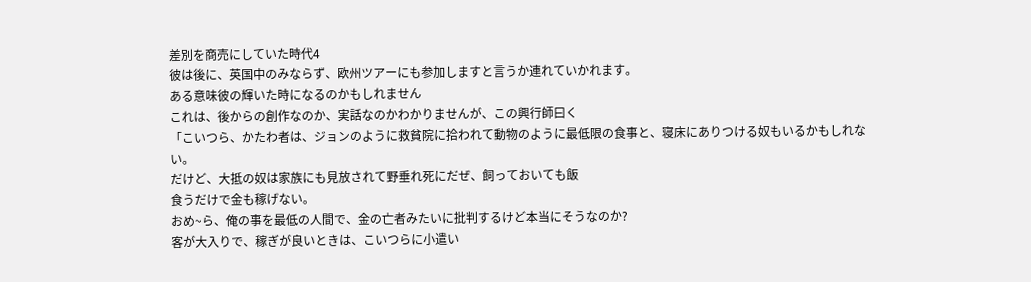差別を商売にしていた時代4
彼は後に、英国中のみならず、欧州ツアーにも参加しますと言うか連れていかれます。
ある意味彼の輝いた時になるのかもしれません
これは、後からの創作なのか、実話なのかわかりませんが、この興行師曰く
「こいつら、かたわ者は、ジョンのように救貧院に拾われて動物のように最低限の食事と、寝床にありつける奴もいるかもしれない。
だけど、大抵の奴は家族にも見放されて野垂れ死にだぜ、飼っておいても飯
食うだけで金も稼げない。
おめ~ら、俺の事を最低の人間で、金の亡者みたいに批判するけど本当にそうなのか?
客が大入りで、稼ぎが良いときは、こいつらに小遣い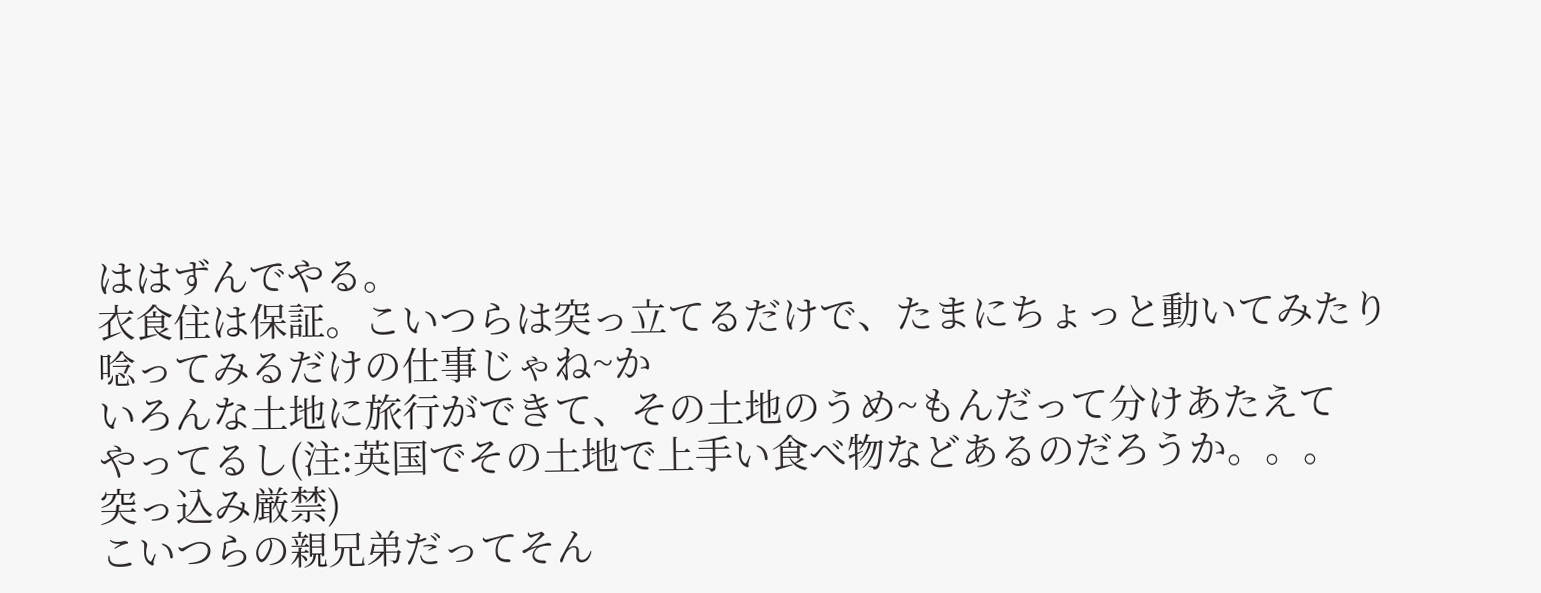ははずんでやる。
衣食住は保証。こいつらは突っ立てるだけで、たまにちょっと動いてみたり
唸ってみるだけの仕事じゃね~か
いろんな土地に旅行ができて、その土地のうめ~もんだって分けあたえて
やってるし(注:英国でその土地で上手い食べ物などあるのだろうか。。。
突っ込み厳禁)
こいつらの親兄弟だってそん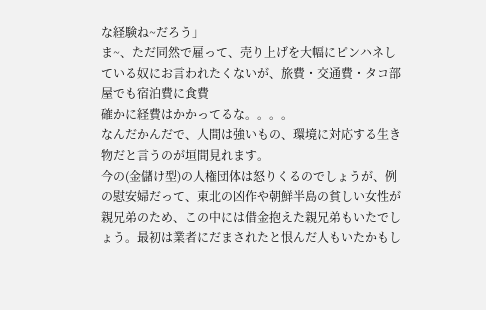な経験ね~だろう」
ま~、ただ同然で雇って、売り上げを大幅にピンハネしている奴にお言われたくないが、旅費・交通費・タコ部屋でも宿泊費に食費
確かに経費はかかってるな。。。。
なんだかんだで、人間は強いもの、環境に対応する生き物だと言うのが垣間見れます。
今の(金儲け型)の人権団体は怒りくるのでしょうが、例の慰安婦だって、東北の凶作や朝鮮半島の貧しい女性が親兄弟のため、この中には借金抱えた親兄弟もいたでしょう。最初は業者にだまされたと恨んだ人もいたかもし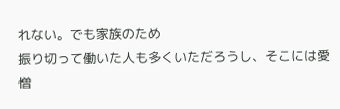れない。でも家族のため
振り切って働いた人も多くいただろうし、そこには愛憎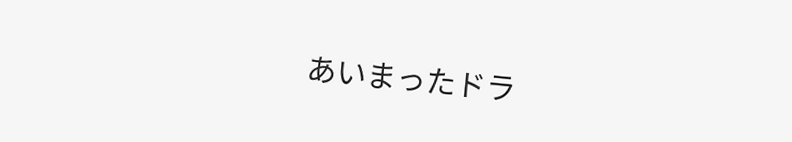あいまったドラ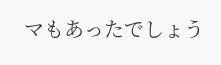マもあったでしょう